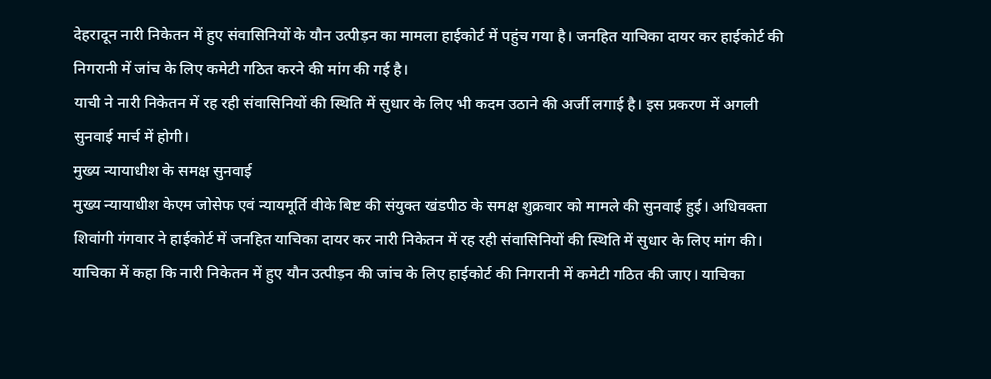देहरादून नारी निकेतन में हुए संवासिनियों के यौन उत्पीड़न का मामला हाईकोर्ट में पहुंच गया है। जनहित याचिका दायर कर हाईकोर्ट की निगरानी में जांच के लिए कमेटी गठित करने की मांग की गई है।
याची ने नारी निकेतन में रह रही संवासिनियों की स्थिति में सुधार के लिए भी कदम उठाने की अर्जी लगाई है। इस प्रकरण में अगली सुनवाई मार्च में होगी।
मुख्य न्यायाधीश के समक्ष सुनवाई
मुख्य न्यायाधीश केएम जोसेफ एवं न्यायमूर्ति वीके बिष्ट की संयुक्त खंडपीठ के समक्ष शुक्रवार को मामले की सुनवाई हुई। अधिवक्ता शिवांगी गंगवार ने हाईकोर्ट में जनहित याचिका दायर कर नारी निकेतन में रह रही संवासिनियों की स्थिति में सुधार के लिए मांग की।
याचिका में कहा कि नारी निकेतन में हुए यौन उत्पीड़न की जांच के लिए हाईकोर्ट की निगरानी में कमेटी गठित की जाए। याचिका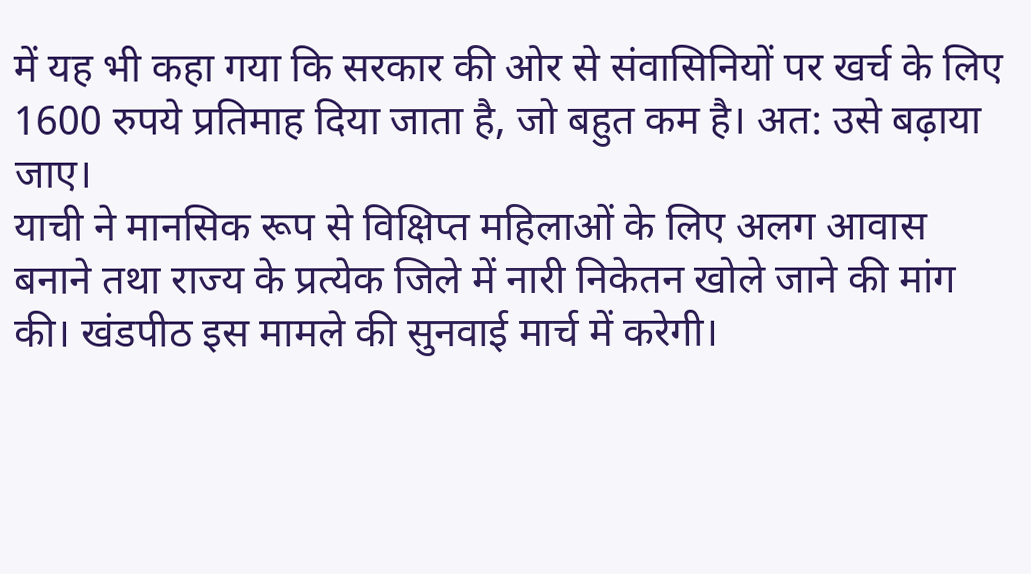में यह भी कहा गया कि सरकार की ओर से संवासिनियों पर खर्च के लिए 1600 रुपये प्रतिमाह दिया जाता है, जो बहुत कम है। अत: उसे बढ़ाया जाए।
याची ने मानसिक रूप से विक्षिप्त महिलाओं के लिए अलग आवास बनाने तथा राज्य के प्रत्येक जिले में नारी निकेतन खोले जाने की मांग की। खंडपीठ इस मामले की सुनवाई मार्च में करेगी।